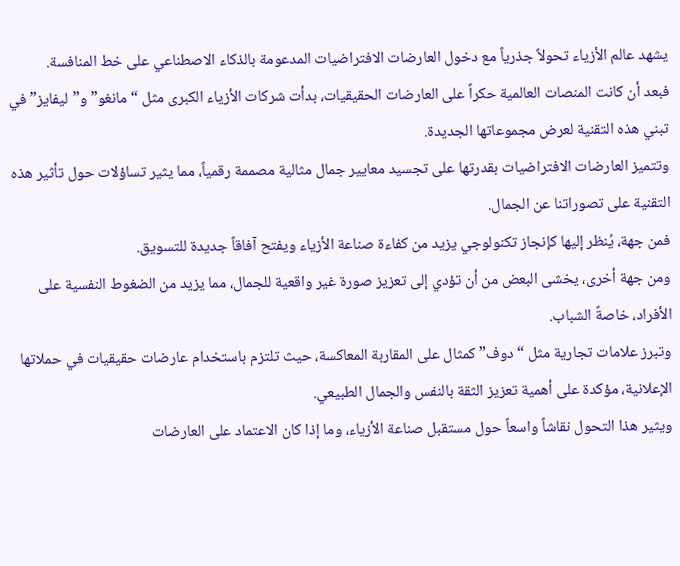يشهد عالم الأزياء تحولاً جذرياً مع دخول العارضات الافتراضيات المدعومة بالذكاء الاصطناعي على خط المنافسة.
فبعد أن كانت المنصات العالمية حكراً على العارضات الحقيقيات، بدأت شركات الأزياء الكبرى مثل “مانغو” و”ليفايز” في تبني هذه التقنية لعرض مجموعاتها الجديدة.
وتتميز العارضات الافتراضيات بقدرتها على تجسيد معايير جمال مثالية مصممة رقمياً، مما يثير تساؤلات حول تأثير هذه التقنية على تصوراتنا عن الجمال.
فمن جهة، يُنظر إليها كإنجاز تكنولوجي يزيد من كفاءة صناعة الأزياء ويفتح آفاقاً جديدة للتسويق.
ومن جهة أخرى، يخشى البعض من أن تؤدي إلى تعزيز صورة غير واقعية للجمال، مما يزيد من الضغوط النفسية على الأفراد، خاصةً الشباب.
وتبرز علامات تجارية مثل “دوف” كمثال على المقاربة المعاكسة، حيث تلتزم باستخدام عارضات حقيقيات في حملاتها الإعلانية، مؤكدة على أهمية تعزيز الثقة بالنفس والجمال الطبيعي.
ويثير هذا التحول نقاشاً واسعاً حول مستقبل صناعة الأزياء، وما إذا كان الاعتماد على العارضات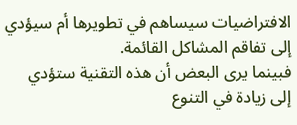الافتراضيات سيساهم في تطويرها أم سيؤدي إلى تفاقم المشاكل القائمة.
فبينما يرى البعض أن هذه التقنية ستؤدي إلى زيادة في التنوع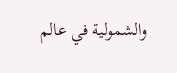والشمولية في عالم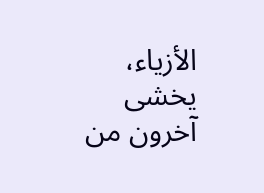الأزياء، يخشى آخرون من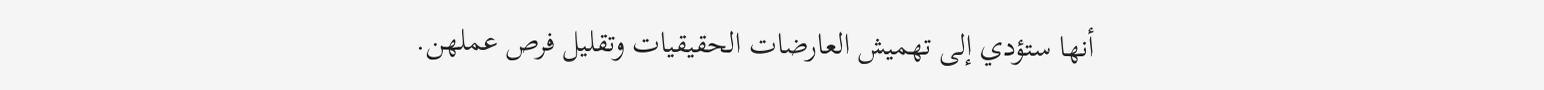أنها ستؤدي إلى تهميش العارضات الحقيقيات وتقليل فرص عملهن.